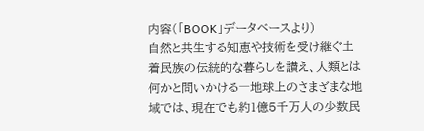内容(「BOOK」データベースより)
自然と共生する知恵や技術を受け継ぐ土着民族の伝統的な暮らしを讃え、人類とは何かと問いかける―地球上のさまざまな地域では、現在でも約1億5千万人の少数民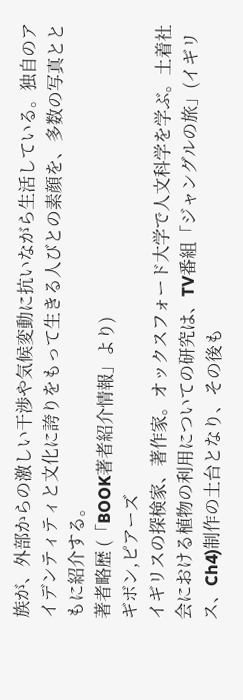族が、外部からの激しい干渉や気候変動に抗いながら生活している。独自のアイデンティティと文化に誇りをもって生きる人びとの素顔を、多数の写真とともに紹介する。
著者略歴 (「BOOK著者紹介情報」より)
ギボン,ピアーズ
イギリスの探検家、著作家。オックスフォード大学で人文科学を学ぶ。土着社会における植物の利用についての研究は、TV番組「ジャングルの旅」(イギリス、Ch4)制作の土台となり、その後も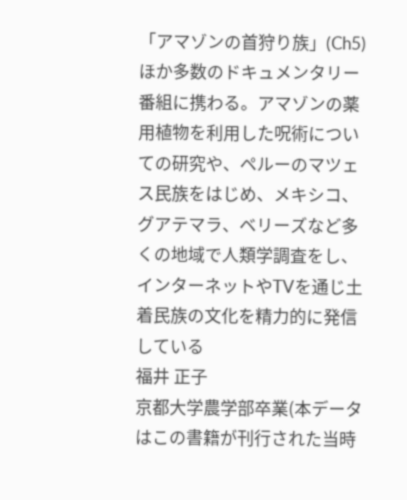「アマゾンの首狩り族」(Ch5)ほか多数のドキュメンタリー番組に携わる。アマゾンの薬用植物を利用した呪術についての研究や、ペルーのマツェス民族をはじめ、メキシコ、グアテマラ、ベリーズなど多くの地域で人類学調査をし、インターネットやTVを通じ土着民族の文化を精力的に発信している
福井 正子
京都大学農学部卒業(本データはこの書籍が刊行された当時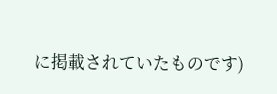に掲載されていたものです)